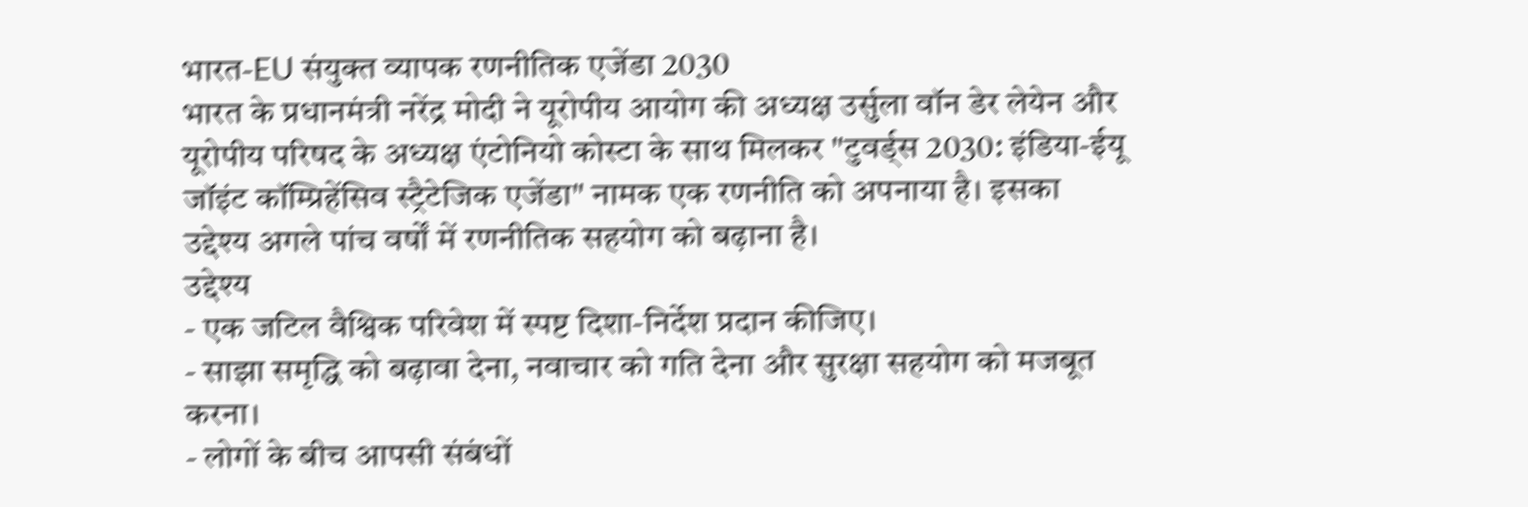भारत-EU संयुक्त व्यापक रणनीतिक एजेंडा 2030
भारत के प्रधानमंत्री नरेंद्र मोदी ने यूरोपीय आयोग की अध्यक्ष उर्सुला वॉन डेर लेयेन और यूरोपीय परिषद के अध्यक्ष एंटोनियो कोस्टा के साथ मिलकर "टुवर्ड्स 2030: इंडिया-ईयू जॉइंट कॉम्प्रिहेंसिव स्ट्रैटेजिक एजेंडा" नामक एक रणनीति को अपनाया है। इसका उद्देश्य अगले पांच वर्षों में रणनीतिक सहयोग को बढ़ाना है।
उद्देश्य
- एक जटिल वैश्विक परिवेश में स्पष्ट दिशा-निर्देश प्रदान कीजिए।
- साझा समृद्धि को बढ़ावा देना, नवाचार को गति देना और सुरक्षा सहयोग को मजबूत करना।
- लोगों के बीच आपसी संबंधों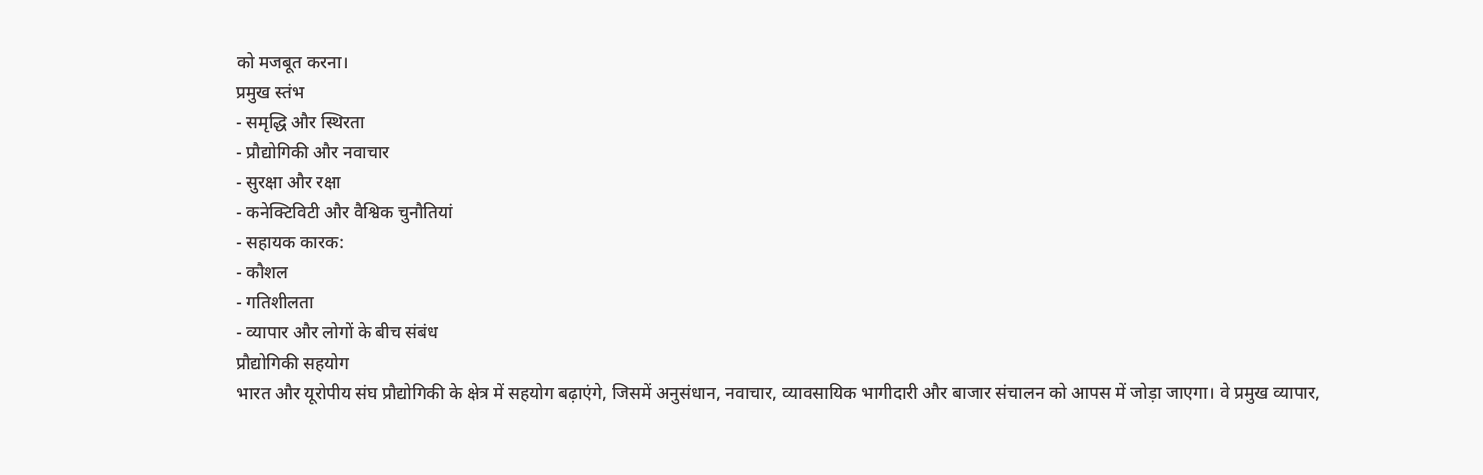को मजबूत करना।
प्रमुख स्तंभ
- समृद्धि और स्थिरता
- प्रौद्योगिकी और नवाचार
- सुरक्षा और रक्षा
- कनेक्टिविटी और वैश्विक चुनौतियां
- सहायक कारक:
- कौशल
- गतिशीलता
- व्यापार और लोगों के बीच संबंध
प्रौद्योगिकी सहयोग
भारत और यूरोपीय संघ प्रौद्योगिकी के क्षेत्र में सहयोग बढ़ाएंगे, जिसमें अनुसंधान, नवाचार, व्यावसायिक भागीदारी और बाजार संचालन को आपस में जोड़ा जाएगा। वे प्रमुख व्यापार,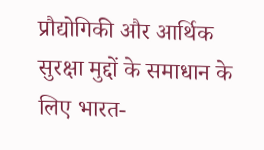प्रौद्योगिकी और आर्थिक सुरक्षा मुद्दों के समाधान के लिए भारत-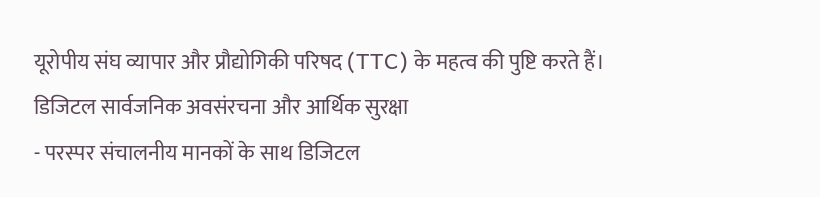यूरोपीय संघ व्यापार और प्रौद्योगिकी परिषद (TTC) के महत्व की पुष्टि करते हैं।
डिजिटल सार्वजनिक अवसंरचना और आर्थिक सुरक्षा
- परस्पर संचालनीय मानकों के साथ डिजिटल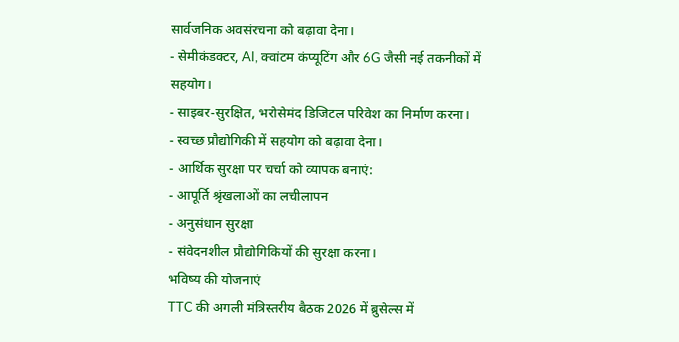सार्वजनिक अवसंरचना को बढ़ावा देना।
- सेमीकंडक्टर, AI, क्वांटम कंप्यूटिंग और 6G जैसी नई तकनीकों में सहयोग।
- साइबर-सुरक्षित, भरोसेमंद डिजिटल परिवेश का निर्माण करना।
- स्वच्छ प्रौद्योगिकी में सहयोग को बढ़ावा देना।
- आर्थिक सुरक्षा पर चर्चा को व्यापक बनाएं:
- आपूर्ति श्रृंखलाओं का लचीलापन
- अनुसंधान सुरक्षा
- संवेदनशील प्रौद्योगिकियों की सुरक्षा करना।
भविष्य की योजनाएं
TTC की अगली मंत्रिस्तरीय बैठक 2026 में ब्रुसेल्स में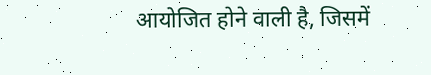आयोजित होने वाली है, जिसमें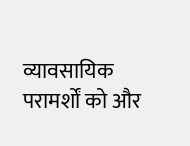व्यावसायिक परामर्शों को और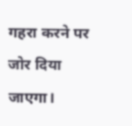गहरा करने पर जोर दिया जाएगा।